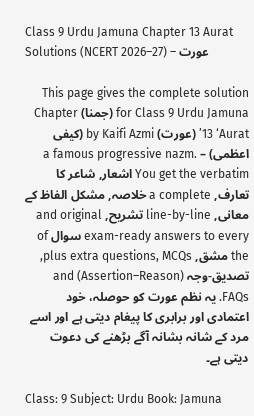Class 9 Urdu Jamuna Chapter 13 Aurat Solutions (NCERT 2026–27) – عورت

This page gives the complete solution for Class 9 Urdu Jamuna (جمنا) Chapter 13 ‘Aurat’ (عورت) by Kaifi Azmi (کیفی اعظمی) – a famous progressive nazm. You get the verbatim اشعار, شاعر کا تعارف, a complete خلاصہ, مشکل الفاظ کے معانی, line-by-line تشریح, and original exam-ready answers to every سوال of the مشق, plus extra questions, MCQs, تصدیق-وجہ (Assertion–Reason) and FAQs. یہ نظم عورت کو حوصلہ، خود اعتمادی اور برابری کا پیغام دیتی ہے اور اسے مرد کے شانہ بشانہ آگے بڑھنے کی دعوت دیتی ہے۔

Class: 9 Subject: Urdu Book: Jamuna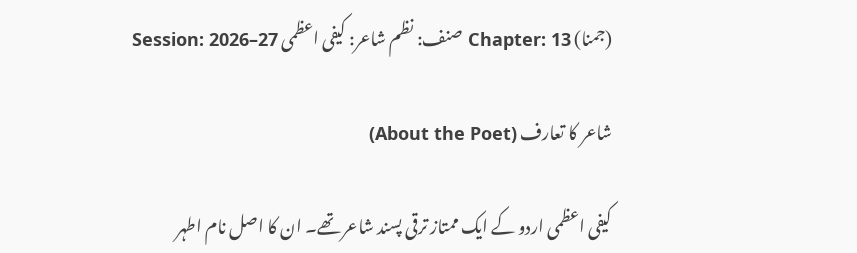(جمنا) Chapter: 13 صنف: نظم شاعر: کیفی اعظمی Session: 2026–27

شاعر کا تعارف (About the Poet)

کیفی اعظمی اردو کے ایک ممتاز ترقی پسند شاعر تھے۔ ان کا اصل نام اطہر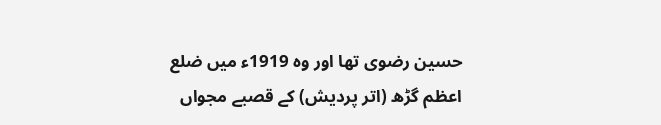حسین رضوی تھا اور وہ 1919ء میں ضلع اعظم گڑھ (اتر پردیش) کے قصبے مجواں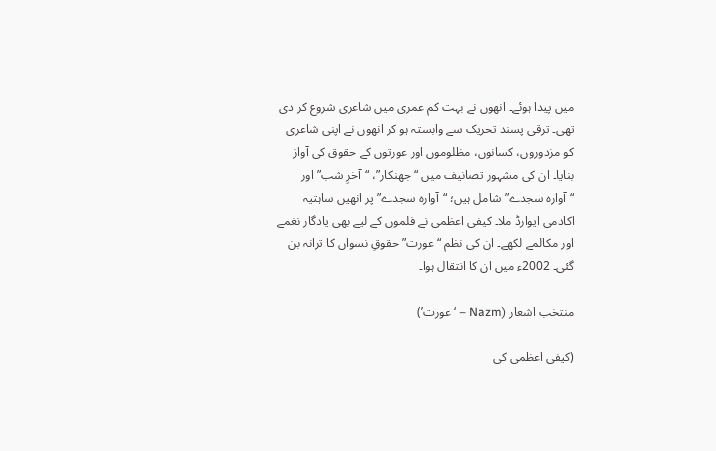میں پیدا ہوئے۔ انھوں نے بہت کم عمری میں شاعری شروع کر دی تھی۔ ترقی پسند تحریک سے وابستہ ہو کر انھوں نے اپنی شاعری کو مزدوروں، کسانوں، مظلوموں اور عورتوں کے حقوق کی آواز بنایا۔ ان کی مشہور تصانیف میں “جھنکار”، “آخرِ شب” اور “آوارہ سجدے” شامل ہیں؛ “آوارہ سجدے” پر انھیں ساہتیہ اکادمی ایوارڈ ملا۔ کیفی اعظمی نے فلموں کے لیے بھی یادگار نغمے اور مکالمے لکھے۔ ان کی نظم “عورت” حقوقِ نسواں کا ترانہ بن گئی۔ 2002ء میں ان کا انتقال ہوا۔

منتخب اشعار (Nazm – ‘عورت’)

(کیفی اعظمی کی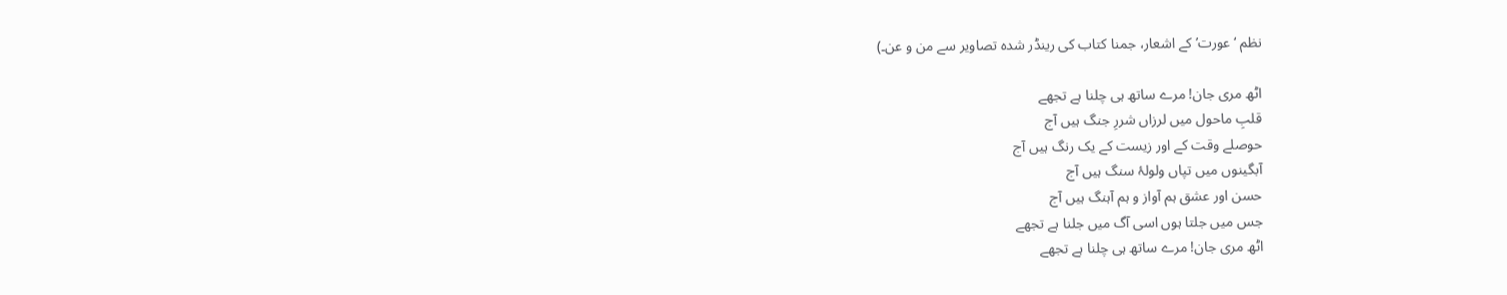نظم ‘عورت’ کے اشعار، جمنا کتاب کی رینڈر شدہ تصاویر سے من و عن۔)

اٹھ مری جان! مرے ساتھ ہی چلنا ہے تجھے
قلبِ ماحول میں لرزاں شررِ جنگ ہیں آج
حوصلے وقت کے اور زیست کے یک رنگ ہیں آج
آبگینوں میں تپاں ولولۂ سنگ ہیں آج
حسن اور عشق ہم آواز و ہم آہنگ ہیں آج
جس میں جلتا ہوں اسی آگ میں جلنا ہے تجھے
اٹھ مری جان! مرے ساتھ ہی چلنا ہے تجھے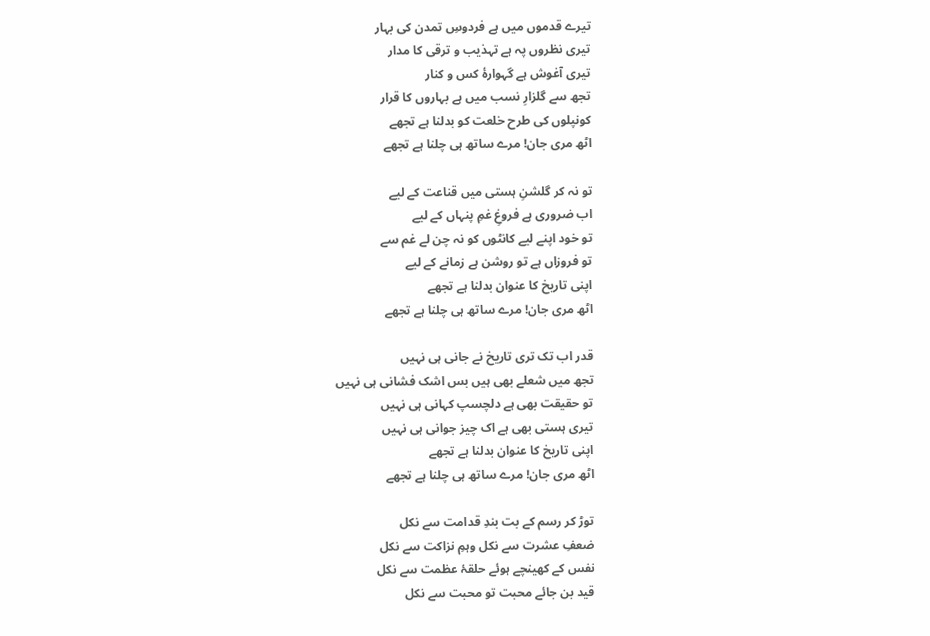تیرے قدموں میں ہے فردوسِ تمدن کی بہار
تیری نظروں پہ ہے تہذیب و ترقی کا مدار
تیری آغوش ہے گہوارۂ کس و کنار
تجھ سے گلزارِ نسب میں ہے بہاروں کا قرار
کونپلوں کی طرح خلعت کو بدلنا ہے تجھے
اٹھ مری جان! مرے ساتھ ہی چلنا ہے تجھے

تو نہ کر گلشنِ ہستی میں قناعت کے لیے
اب ضروری ہے فروغِ غمِ پنہاں کے لیے
تو خود اپنے لیے کانٹوں کو نہ چن لے غم سے
تو فروزاں ہے تو روشن ہے زمانے کے لیے
اپنی تاریخ کا عنوان بدلنا ہے تجھے
اٹھ مری جان! مرے ساتھ ہی چلنا ہے تجھے

قدر اب تک تری تاریخ نے جانی ہی نہیں
تجھ میں شعلے بھی ہیں بس اشک فشانی ہی نہیں
تو حقیقت بھی ہے دلچسپ کہانی ہی نہیں
تیری ہستی بھی ہے اک چیز جوانی ہی نہیں
اپنی تاریخ کا عنوان بدلنا ہے تجھے
اٹھ مری جان! مرے ساتھ ہی چلنا ہے تجھے

توڑ کر رسم کے بت بندِ قدامت سے نکل
ضعفِ عشرت سے نکل وہمِ نزاکت سے نکل
نفس کے کھینچے ہوئے حلقۂ عظمت سے نکل
قید بن جائے محبت تو محبت سے نکل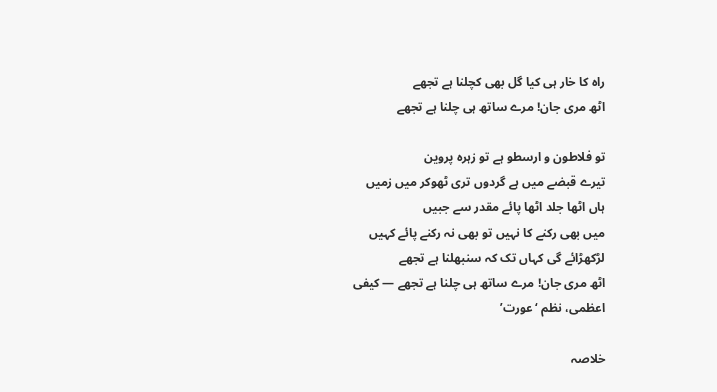راہ کا خار ہی کیا گل بھی کچلنا ہے تجھے
اٹھ مری جان! مرے ساتھ ہی چلنا ہے تجھے

تو فلاطون و ارسطو ہے تو زہرہ پروین
تیرے قبضے میں ہے گردوں تری ٹھوکر میں زمیں
ہاں اٹھا جلد اٹھا پائے مقدر سے جبیں
میں بھی رکنے کا نہیں تو بھی نہ رکنے پائے کہیں
لڑکھڑائے گی کہاں تک کہ سنبھلنا ہے تجھے
اٹھ مری جان! مرے ساتھ ہی چلنا ہے تجھے — کیفی اعظمی، نظم ‘عورت’

خلاصہ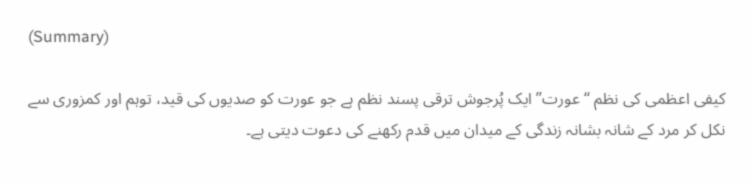(Summary)

کیفی اعظمی کی نظم “عورت” ایک پُرجوش ترقی پسند نظم ہے جو عورت کو صدیوں کی قید، توہم اور کمزوری سے نکل کر مرد کے شانہ بشانہ زندگی کے میدان میں قدم رکھنے کی دعوت دیتی ہے۔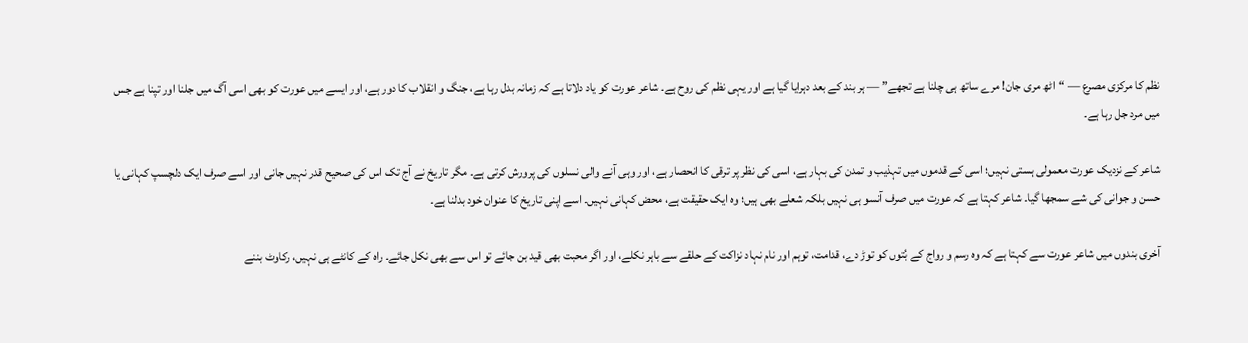نظم کا مرکزی مصرع — “اٹھ مری جان! مرے ساتھ ہی چلنا ہے تجھے” — ہر بند کے بعد دہرایا گیا ہے اور یہی نظم کی روح ہے۔ شاعر عورت کو یاد دلاتا ہے کہ زمانہ بدل رہا ہے، جنگ و انقلاب کا دور ہے، اور ایسے میں عورت کو بھی اسی آگ میں جلنا اور تپنا ہے جس میں مرد جل رہا ہے۔

شاعر کے نزدیک عورت معمولی ہستی نہیں؛ اسی کے قدموں میں تہذیب و تمدن کی بہار ہے، اسی کی نظر پر ترقی کا انحصار ہے، اور وہی آنے والی نسلوں کی پرورش کرتی ہے۔ مگر تاریخ نے آج تک اس کی صحیح قدر نہیں جانی اور اسے صرف ایک دلچسپ کہانی یا حسن و جوانی کی شے سمجھا گیا۔ شاعر کہتا ہے کہ عورت میں صرف آنسو ہی نہیں بلکہ شعلے بھی ہیں؛ وہ ایک حقیقت ہے، محض کہانی نہیں۔ اسے اپنی تاریخ کا عنوان خود بدلنا ہے۔

آخری بندوں میں شاعر عورت سے کہتا ہے کہ وہ رسم و رواج کے بُتوں کو توڑ دے، قدامت، توہم اور نام نہاد نزاکت کے حلقے سے باہر نکلے، اور اگر محبت بھی قید بن جائے تو اس سے بھی نکل جائے۔ راہ کے کانٹے ہی نہیں، رکاوٹ بننے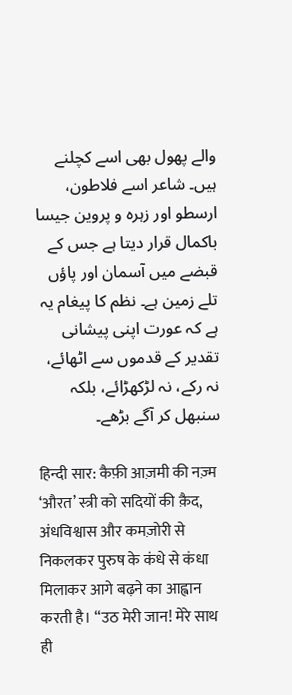والے پھول بھی اسے کچلنے ہیں۔ شاعر اسے فلاطون، ارسطو اور زہرہ و پروین جیسا باکمال قرار دیتا ہے جس کے قبضے میں آسمان اور پاؤں تلے زمین ہے۔ نظم کا پیغام یہ ہے کہ عورت اپنی پیشانی تقدیر کے قدموں سے اٹھائے، نہ رکے، نہ لڑکھڑائے، بلکہ سنبھل کر آگے بڑھے۔

हिन्दी सार: कैफ़ी आज़मी की नज़्म ‘औरत’ स्त्री को सदियों की क़ैद, अंधविश्वास और कमज़ोरी से निकलकर पुरुष के कंधे से कंधा मिलाकर आगे बढ़ने का आह्वान करती है। “उठ मेरी जान! मेरे साथ ही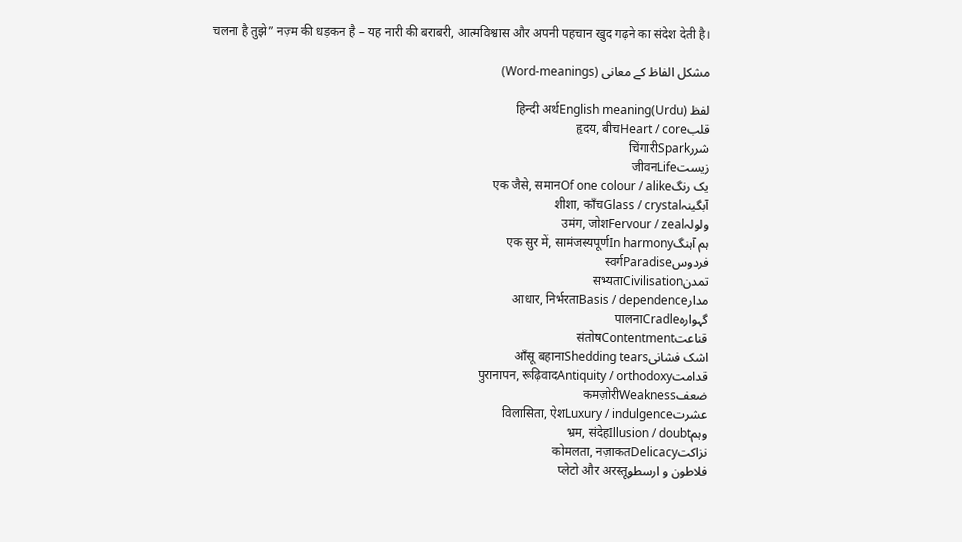चलना है तुझे” नज़्म की धड़कन है – यह नारी की बराबरी, आत्मविश्वास और अपनी पहचान खुद गढ़ने का संदेश देती है।

مشکل الفاظ کے معانی (Word-meanings)

لفظ (Urdu)हिन्दी अर्थEnglish meaning
قلبहृदय, बीचHeart / core
شررचिंगारीSpark
زیستजीवनLife
یک رنگएक जैसे, समानOf one colour / alike
آبگینہशीशा, काँचGlass / crystal
ولولہउमंग, जोशFervour / zeal
ہم آہنگएक सुर में, सामंजस्यपूर्णIn harmony
فردوسस्वर्गParadise
تمدنसभ्यताCivilisation
مدارआधार, निर्भरताBasis / dependence
گہوارہपालनाCradle
قناعتसंतोषContentment
اشک فشانیआँसू बहानाShedding tears
قدامتपुरानापन, रूढ़िवादAntiquity / orthodoxy
ضعفकमज़ोरीWeakness
عشرتविलासिता, ऐशLuxury / indulgence
وہمभ्रम, संदेहIllusion / doubt
نزاکتकोमलता, नज़ाकतDelicacy
فلاطون و ارسطوप्लेटो और अरस्तू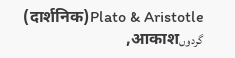(दार्शनिक)Plato & Aristotle
گردوںआकाश,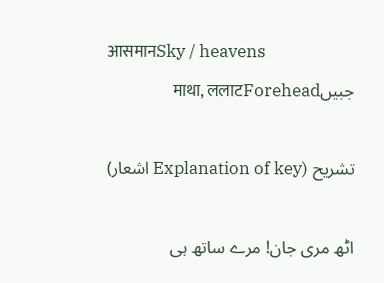आसमानSky / heavens
جبیںमाथा, ललाटForehead

تشریح (Explanation of key اشعار)

اٹھ مری جان! مرے ساتھ ہی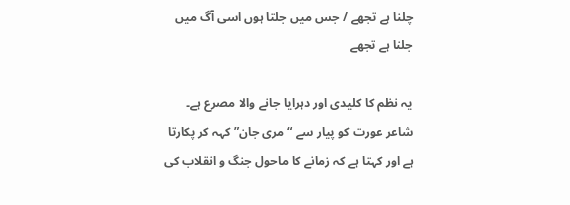چلنا ہے تجھے / جس میں جلتا ہوں اسی آگ میں جلنا ہے تجھے

یہ نظم کا کلیدی اور دہرایا جانے والا مصرع ہے۔ شاعر عورت کو پیار سے “مری جان” کہہ کر پکارتا ہے اور کہتا ہے کہ زمانے کا ماحول جنگ و انقلاب کی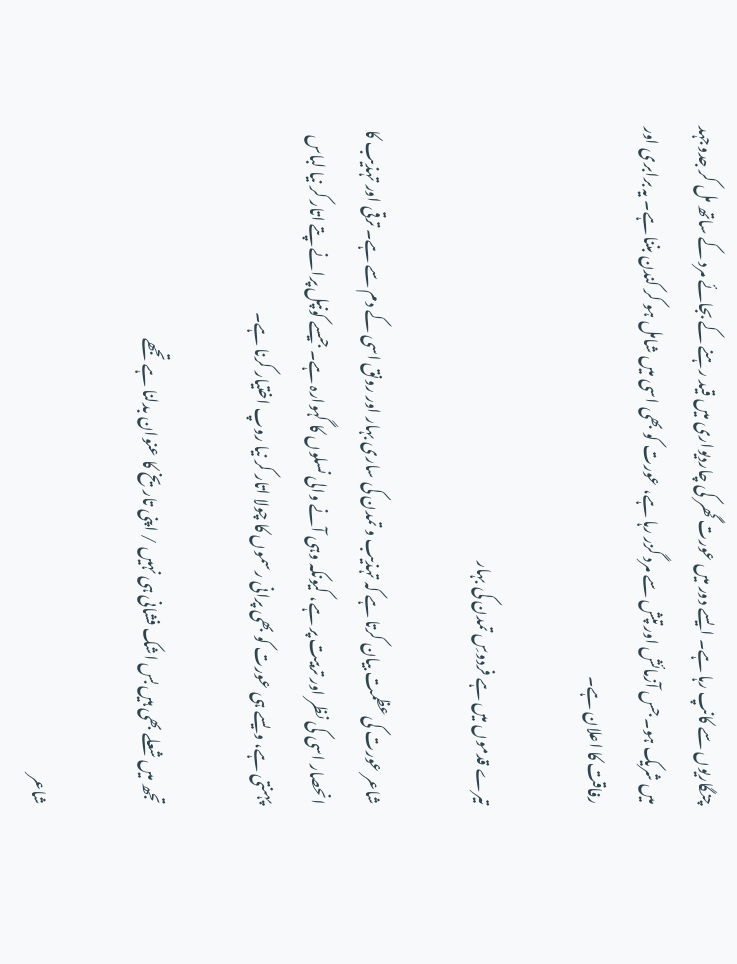چنگاریوں سے کانپ رہا ہے۔ ایسے دور میں عورت گھر کی چاردیواری میں قید رہنے کے بجائے مرد کے ساتھ مل کر جدوجہد میں شریک ہو۔ جس آزمائش اور تپش سے مرد گزر رہا ہے، عورت کو بھی اسی میں شامل ہو کر کندن بننا ہے۔ یہ برابری اور رفاقت کا اعلان ہے۔

تیرے قدموں میں ہے فردوسِ تمدن کی بہار

شاعر عورت کی عظمت بیان کرتا ہے کہ تہذیب و تمدن کی ساری بہار اور رونق اسی کے دم سے ہے۔ ترقی اور تہذیب کا انحصار اسی کی نظر اور تربیت پر ہے، کیونکہ وہی آنے والی نسلوں کا گہوارہ ہے۔ جیسے کونپل پرانے پتے اتار کر نیا لباس پہنتی ہے، ویسے ہی عورت کو بھی پرانی رسموں کا چولا اتار کر نیا روپ اختیار کرنا ہے۔

تجھ میں شعلے بھی ہیں بس اشک فشانی ہی نہیں / اپنی تاریخ کا عنوان بدلنا ہے تجھے

شاعر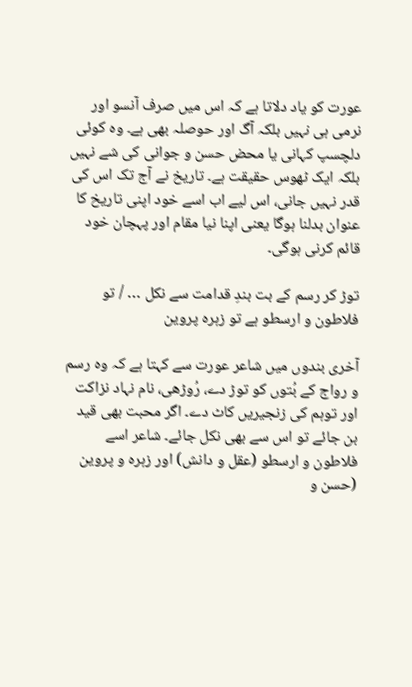عورت کو یاد دلاتا ہے کہ اس میں صرف آنسو اور نرمی ہی نہیں بلکہ آگ اور حوصلہ بھی ہے۔ وہ کوئی دلچسپ کہانی یا محض حسن و جوانی کی شے نہیں بلکہ ایک ٹھوس حقیقت ہے۔ تاریخ نے آج تک اس کی قدر نہیں جانی، اس لیے اب اسے خود اپنی تاریخ کا عنوان بدلنا ہوگا یعنی اپنا نیا مقام اور پہچان خود قائم کرنی ہوگی۔

توڑ کر رسم کے بت بندِ قدامت سے نکل … / تو فلاطون و ارسطو ہے تو زہرہ پروین

آخری بندوں میں شاعر عورت سے کہتا ہے کہ وہ رسم و رواج کے بُتوں کو توڑ دے، رُوڑھی، نام نہاد نزاکت اور توہم کی زنجیریں کاٹ دے۔ اگر محبت بھی قید بن جائے تو اس سے بھی نکل جائے۔ شاعر اسے فلاطون و ارسطو (عقل و دانش) اور زہرہ و پروین (حسن و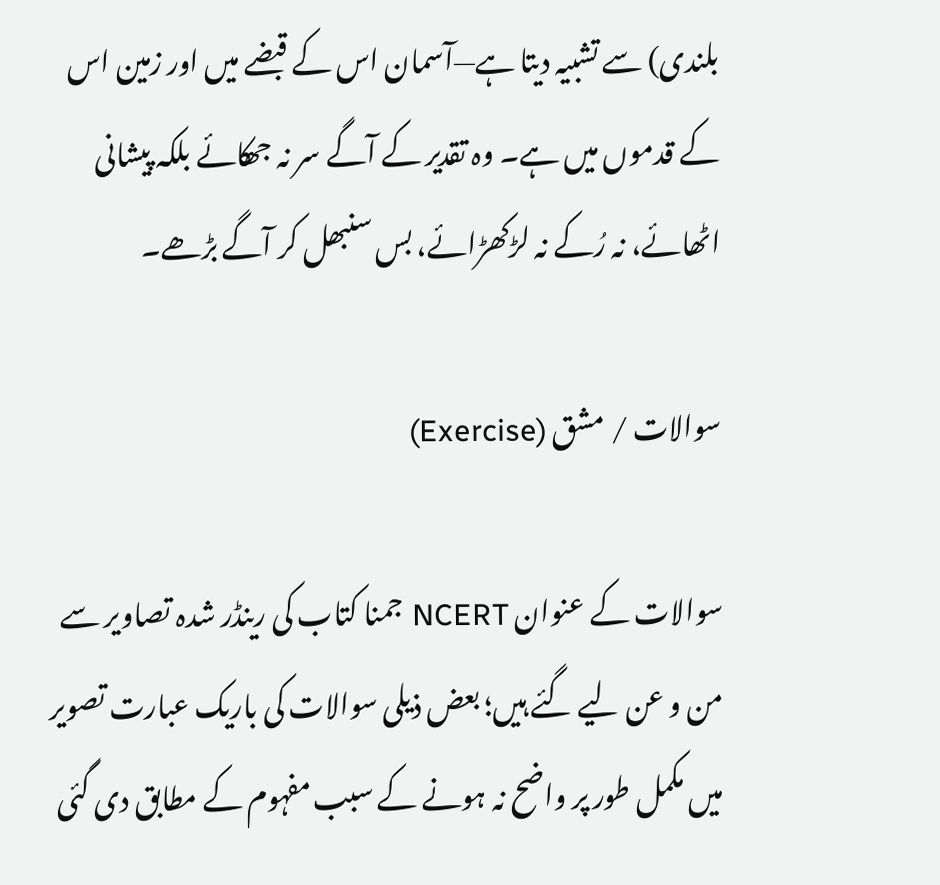بلندی) سے تشبیہ دیتا ہے—آسمان اس کے قبضے میں اور زمین اس کے قدموں میں ہے۔ وہ تقدیر کے آگے سر نہ جھکائے بلکہ پیشانی اٹھائے، نہ رُکے نہ لڑکھڑائے، بس سنبھل کر آگے بڑھے۔

سوالات / مشق (Exercise)

سوالات کے عنوان NCERT جمنا کتاب کی رینڈر شدہ تصاویر سے من و عن لیے گئے ہیں؛ بعض ذیلی سوالات کی باریک عبارت تصویر میں مکمل طور پر واضح نہ ہونے کے سبب مفہوم کے مطابق دی گئی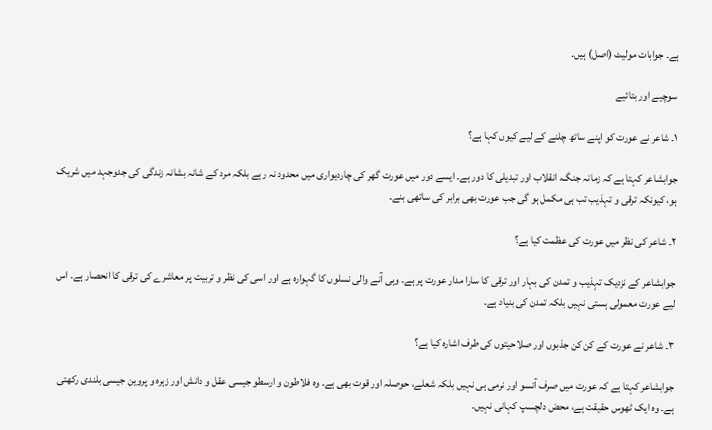ہے۔ جوابات مولیٹ (اصل) ہیں۔

سوچیے اور بتائیے

۱۔ شاعر نے عورت کو اپنے ساتھ چلنے کے لیے کیوں کہا ہے؟

جوابشاعر کہتا ہے کہ زمانہ جنگ، انقلاب اور تبدیلی کا دور ہے۔ ایسے دور میں عورت گھر کی چاردیواری میں محدود نہ رہے بلکہ مرد کے شانہ بشانہ زندگی کی جدوجہد میں شریک ہو، کیونکہ ترقی و تہذیب تب ہی مکمل ہو گی جب عورت بھی برابر کی ساتھی بنے۔

۲۔ شاعر کی نظر میں عورت کی عظمت کیا ہے؟

جوابشاعر کے نزدیک تہذیب و تمدن کی بہار اور ترقی کا سارا مدار عورت پر ہے۔ وہی آنے والی نسلوں کا گہوارہ ہے اور اسی کی نظر و تربیت پر معاشرے کی ترقی کا انحصار ہے۔ اس لیے عورت معمولی ہستی نہیں بلکہ تمدن کی بنیاد ہے۔

۳۔ شاعر نے عورت کے کن کن جذبوں اور صلاحیتوں کی طرف اشارہ کیا ہے؟

جوابشاعر کہتا ہے کہ عورت میں صرف آنسو اور نرمی ہی نہیں بلکہ شعلے، حوصلہ اور قوت بھی ہے۔ وہ فلاطون و ارسطو جیسی عقل و دانش اور زہرہ و پروین جیسی بلندی رکھتی ہے۔ وہ ایک ٹھوس حقیقت ہے، محض دلچسپ کہانی نہیں۔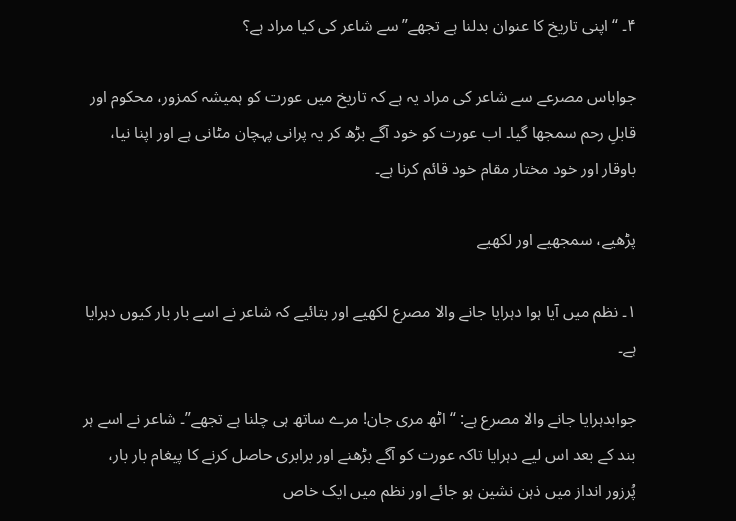۴۔ “اپنی تاریخ کا عنوان بدلنا ہے تجھے” سے شاعر کی کیا مراد ہے؟

جواباس مصرعے سے شاعر کی مراد یہ ہے کہ تاریخ میں عورت کو ہمیشہ کمزور، محکوم اور قابلِ رحم سمجھا گیا۔ اب عورت کو خود آگے بڑھ کر یہ پرانی پہچان مٹانی ہے اور اپنا نیا، باوقار اور خود مختار مقام خود قائم کرنا ہے۔

پڑھیے، سمجھیے اور لکھیے

۱۔ نظم میں آیا ہوا دہرایا جانے والا مصرع لکھیے اور بتائیے کہ شاعر نے اسے بار بار کیوں دہرایا ہے۔

جوابدہرایا جانے والا مصرع ہے: “اٹھ مری جان! مرے ساتھ ہی چلنا ہے تجھے”۔ شاعر نے اسے ہر بند کے بعد اس لیے دہرایا تاکہ عورت کو آگے بڑھنے اور برابری حاصل کرنے کا پیغام بار بار، پُرزور انداز میں ذہن نشین ہو جائے اور نظم میں ایک خاص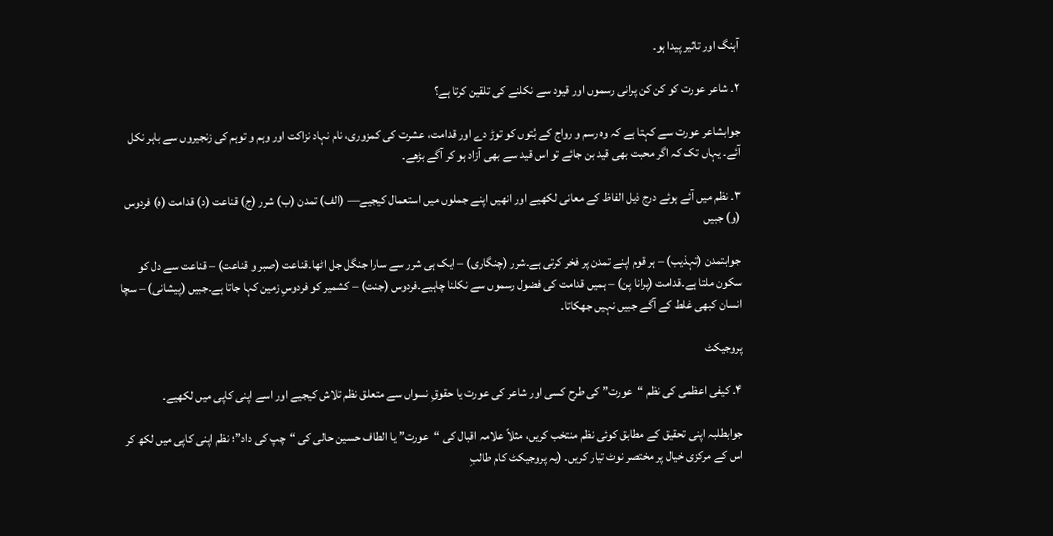آہنگ اور تاثیر پیدا ہو۔

۲۔ شاعر عورت کو کن کن پرانی رسموں اور قیود سے نکلنے کی تلقین کرتا ہے؟

جوابشاعر عورت سے کہتا ہے کہ وہ رسم و رواج کے بُتوں کو توڑ دے اور قدامت، عشرت کی کمزوری، نام نہاد نزاکت اور وہم و توہم کی زنجیروں سے باہر نکل آئے۔ یہاں تک کہ اگر محبت بھی قید بن جائے تو اس قید سے بھی آزاد ہو کر آگے بڑھے۔

۳۔ نظم میں آئے ہوئے درج ذیل الفاظ کے معانی لکھیے اور انھیں اپنے جملوں میں استعمال کیجیے— (الف) تمدن (ب) شرر (ج) قناعت (د) قدامت (ہ) فردوس (و) جبیں

جوابتمدن (تہذیب) – ہر قوم اپنے تمدن پر فخر کرتی ہے۔شرر (چنگاری) – ایک ہی شرر سے سارا جنگل جل اٹھا۔قناعت (صبر و قناعت) – قناعت سے دل کو سکون ملتا ہے۔قدامت (پرانا پن) – ہمیں قدامت کی فضول رسموں سے نکلنا چاہیے۔فردوس (جنت) – کشمیر کو فردوسِ زمین کہا جاتا ہے۔جبیں (پیشانی) – سچا انسان کبھی غلط کے آگے جبیں نہیں جھکاتا۔

پروجیکٹ

۴۔ کیفی اعظمی کی نظم “عورت” کی طرح کسی اور شاعر کی عورت یا حقوقِ نسواں سے متعلق نظم تلاش کیجیے اور اسے اپنی کاپی میں لکھیے۔

جوابطلبہ اپنی تحقیق کے مطابق کوئی نظم منتخب کریں، مثلاً علامہ اقبال کی “عورت” یا الطاف حسین حالی کی “چپ کی داد”؛ نظم اپنی کاپی میں لکھ کر اس کے مرکزی خیال پر مختصر نوٹ تیار کریں۔ (یہ پروجیکٹ کام طالبِ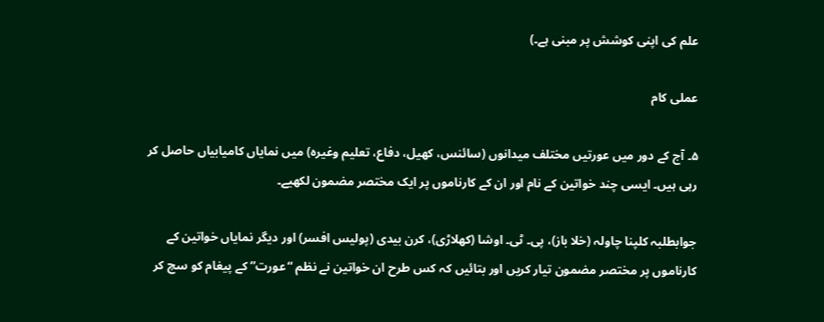علم کی اپنی کوشش پر مبنی ہے۔)

عملی کام

۵۔ آج کے دور میں عورتیں مختلف میدانوں (سائنس، کھیل، دفاع، تعلیم وغیرہ) میں نمایاں کامیابیاں حاصل کر رہی ہیں۔ ایسی چند خواتین کے نام اور ان کے کارناموں پر ایک مختصر مضمون لکھیے۔

جوابطلبہ کلپنا چاولہ (خلا باز)، پی۔ ٹی۔ اوشا (کھلاڑی)، کرن بیدی (پولیس افسر) اور دیگر نمایاں خواتین کے کارناموں پر مختصر مضمون تیار کریں اور بتائیں کہ کس طرح ان خواتین نے نظم “عورت” کے پیغام کو سچ کر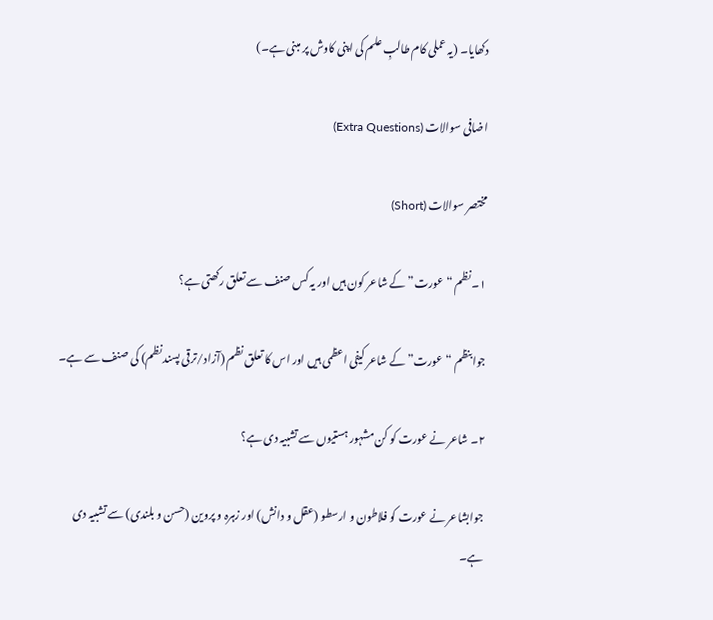دکھایا۔ (یہ عملی کام طالبِ علم کی اپنی کاوش پر مبنی ہے۔)

اضافی سوالات (Extra Questions)

مختصر سوالات (Short)

۱۔ نظم “عورت” کے شاعر کون ہیں اور یہ کس صنف سے تعلق رکھتی ہے؟

جوابنظم “عورت” کے شاعر کیفی اعظمی ہیں اور اس کا تعلق نظم (آزاد/ترقی پسند نظم) کی صنف سے ہے۔

۲۔ شاعر نے عورت کو کن مشہور ہستیوں سے تشبیہ دی ہے؟

جوابشاعر نے عورت کو فلاطون و ارسطو (عقل و دانش) اور زہرہ و پروین (حسن و بلندی) سے تشبیہ دی ہے۔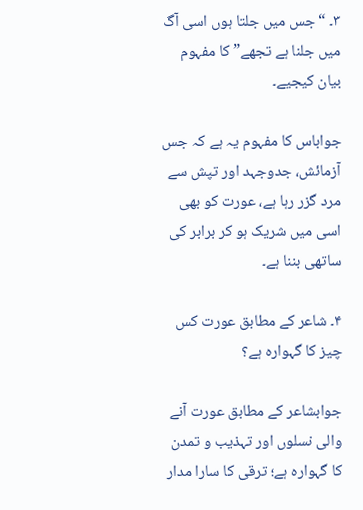۳۔ “جس میں جلتا ہوں اسی آگ میں جلنا ہے تجھے” کا مفہوم بیان کیجیے۔

جواباس کا مفہوم یہ ہے کہ جس آزمائش، جدوجہد اور تپش سے مرد گزر رہا ہے، عورت کو بھی اسی میں شریک ہو کر برابر کی ساتھی بننا ہے۔

۴۔ شاعر کے مطابق عورت کس چیز کا گہوارہ ہے؟

جوابشاعر کے مطابق عورت آنے والی نسلوں اور تہذیب و تمدن کا گہوارہ ہے؛ ترقی کا سارا مدار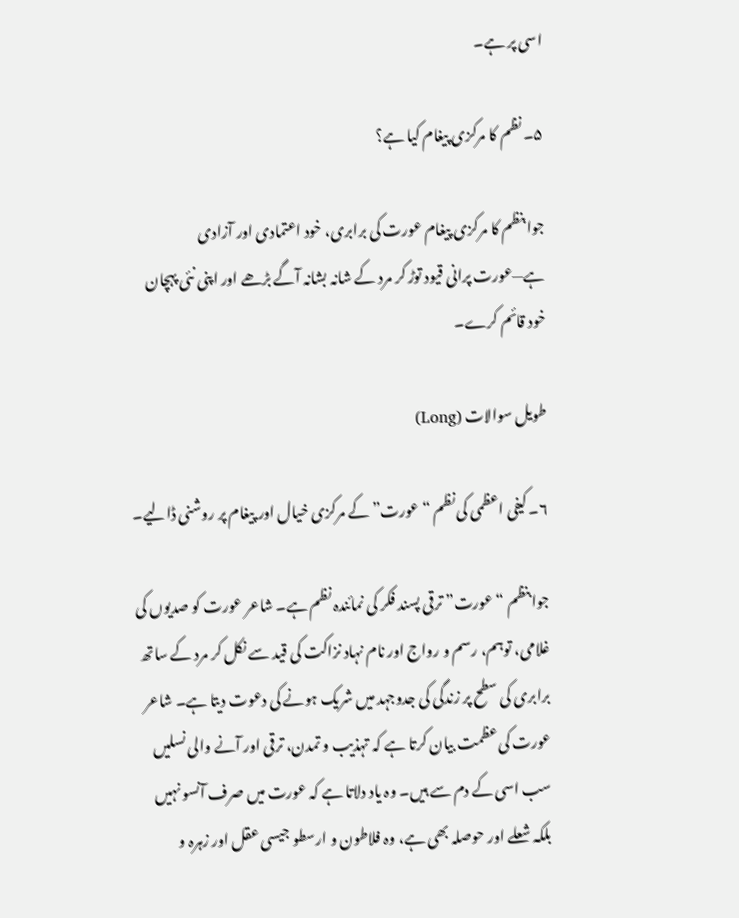اسی پر ہے۔

۵۔ نظم کا مرکزی پیغام کیا ہے؟

جوابنظم کا مرکزی پیغام عورت کی برابری، خود اعتمادی اور آزادی ہے—عورت پرانی قیود توڑ کر مرد کے شانہ بشانہ آگے بڑھے اور اپنی نئی پہچان خود قائم کرے۔

طویل سوالات (Long)

۶۔ کیفی اعظمی کی نظم “عورت” کے مرکزی خیال اور پیغام پر روشنی ڈالیے۔

جوابنظم “عورت” ترقی پسند فکر کی نمائندہ نظم ہے۔ شاعر عورت کو صدیوں کی غلامی، توہم، رسم و رواج اور نام نہاد نزاکت کی قید سے نکل کر مرد کے ساتھ برابری کی سطح پر زندگی کی جدوجہد میں شریک ہونے کی دعوت دیتا ہے۔ شاعر عورت کی عظمت بیان کرتا ہے کہ تہذیب و تمدن، ترقی اور آنے والی نسلیں سب اسی کے دم سے ہیں۔ وہ یاد دلاتا ہے کہ عورت میں صرف آنسو نہیں بلکہ شعلے اور حوصلہ بھی ہے، وہ فلاطون و ارسطو جیسی عقل اور زہرہ و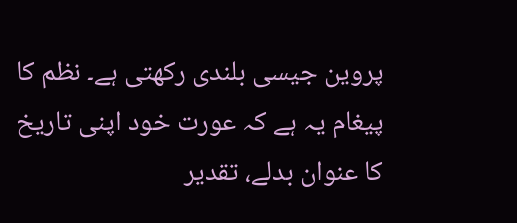پروین جیسی بلندی رکھتی ہے۔ نظم کا پیغام یہ ہے کہ عورت خود اپنی تاریخ کا عنوان بدلے، تقدیر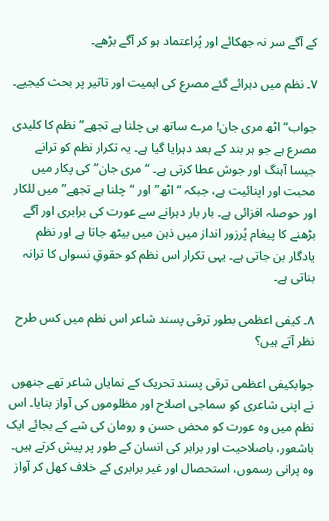کے آگے سر نہ جھکائے اور پُراعتماد ہو کر آگے بڑھے۔

۷۔ نظم میں دہرائے گئے مصرع کی اہمیت اور تاثیر پر بحث کیجیے۔

جواب“اٹھ مری جان! مرے ساتھ ہی چلنا ہے تجھے” نظم کا کلیدی مصرع ہے جو ہر بند کے بعد دہرایا گیا ہے۔ یہ تکرار نظم کو ترانے جیسا آہنگ اور جوش عطا کرتی ہے۔ “مری جان” کی پکار میں محبت اور اپنائیت ہے، جبکہ “اٹھ” اور “چلنا ہے تجھے” میں للکار اور حوصلہ افزائی ہے۔ بار بار دہرانے سے عورت کی برابری اور آگے بڑھنے کا پیغام پُرزور انداز میں ذہن میں بیٹھ جاتا ہے اور نظم یادگار بن جاتی ہے۔ یہی تکرار اس نظم کو حقوقِ نسواں کا ترانہ بناتی ہے۔

۸۔ کیفی اعظمی بطور ترقی پسند شاعر اس نظم میں کس طرح نظر آتے ہیں؟

جوابکیفی اعظمی ترقی پسند تحریک کے نمایاں شاعر تھے جنھوں نے اپنی شاعری کو سماجی اصلاح اور مظلوموں کی آواز بنایا۔ اس نظم میں وہ عورت کو محض حسن و رومان کی شے کے بجائے ایک باشعور، باصلاحیت اور برابر کی انسان کے طور پر پیش کرتے ہیں۔ وہ پرانی رسموں، استحصال اور غیر برابری کے خلاف کھل کر آواز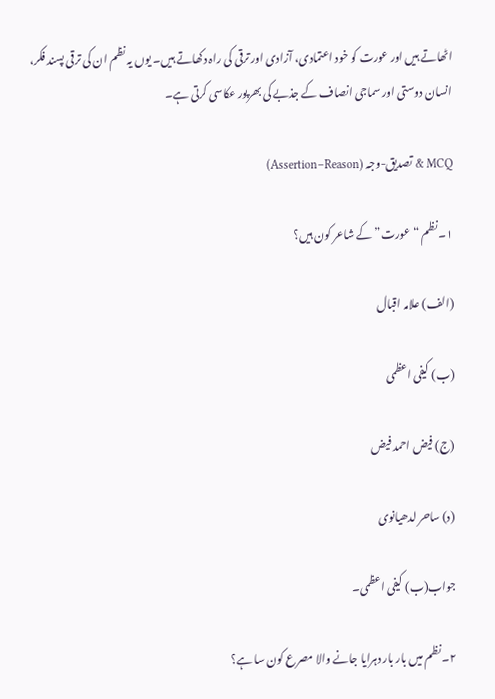اٹھاتے ہیں اور عورت کو خود اعتمادی، آزادی اور ترقی کی راہ دکھاتے ہیں۔ یوں یہ نظم ان کی ترقی پسند فکر، انسان دوستی اور سماجی انصاف کے جذبے کی بھرپور عکاسی کرتی ہے۔

MCQ & تصدیق-وجہ (Assertion–Reason)

۱۔ نظم “عورت” کے شاعر کون ہیں؟

(الف) علامہ اقبال

(ب) کیفی اعظمی

(ج) فیض احمد فیض

(د) ساحر لدھیانوی

جواب(ب) کیفی اعظمی۔

۲۔ نظم میں بار بار دہرایا جانے والا مصرع کون سا ہے؟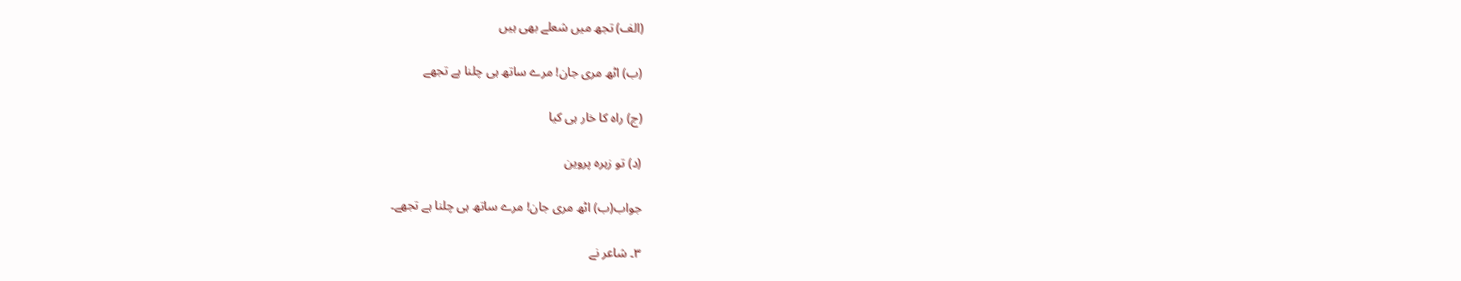(الف) تجھ میں شعلے بھی ہیں

(ب) اٹھ مری جان! مرے ساتھ ہی چلنا ہے تجھے

(ج) راہ کا خار ہی کیا

(د) تو زہرہ پروین

جواب(ب) اٹھ مری جان! مرے ساتھ ہی چلنا ہے تجھے۔

۳۔ شاعر نے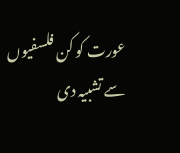عورت کو کن فلسفیوں سے تشبیہ دی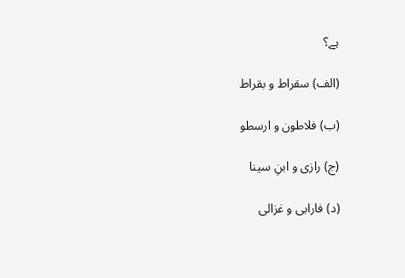ہے؟

(الف) سقراط و بقراط

(ب) فلاطون و ارسطو

(ج) رازی و ابنِ سینا

(د) فارابی و غزالی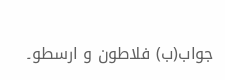جواب(ب) فلاطون و ارسطو۔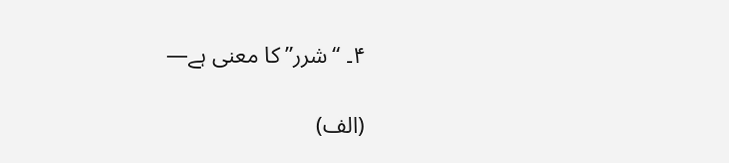۴۔ “شرر” کا معنی ہے—

(الف)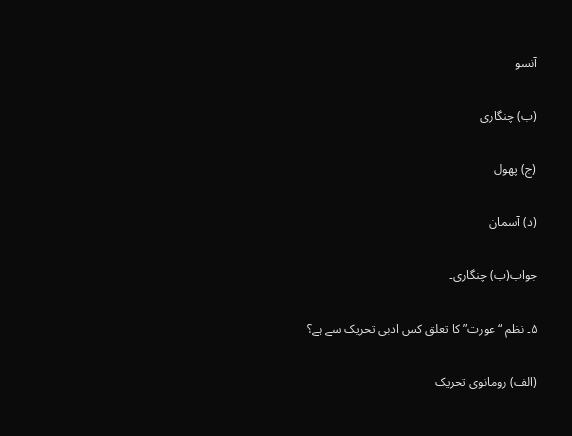آنسو

(ب) چنگاری

(ج) پھول

(د) آسمان

جواب(ب) چنگاری۔

۵۔ نظم “عورت” کا تعلق کس ادبی تحریک سے ہے؟

(الف) رومانوی تحریک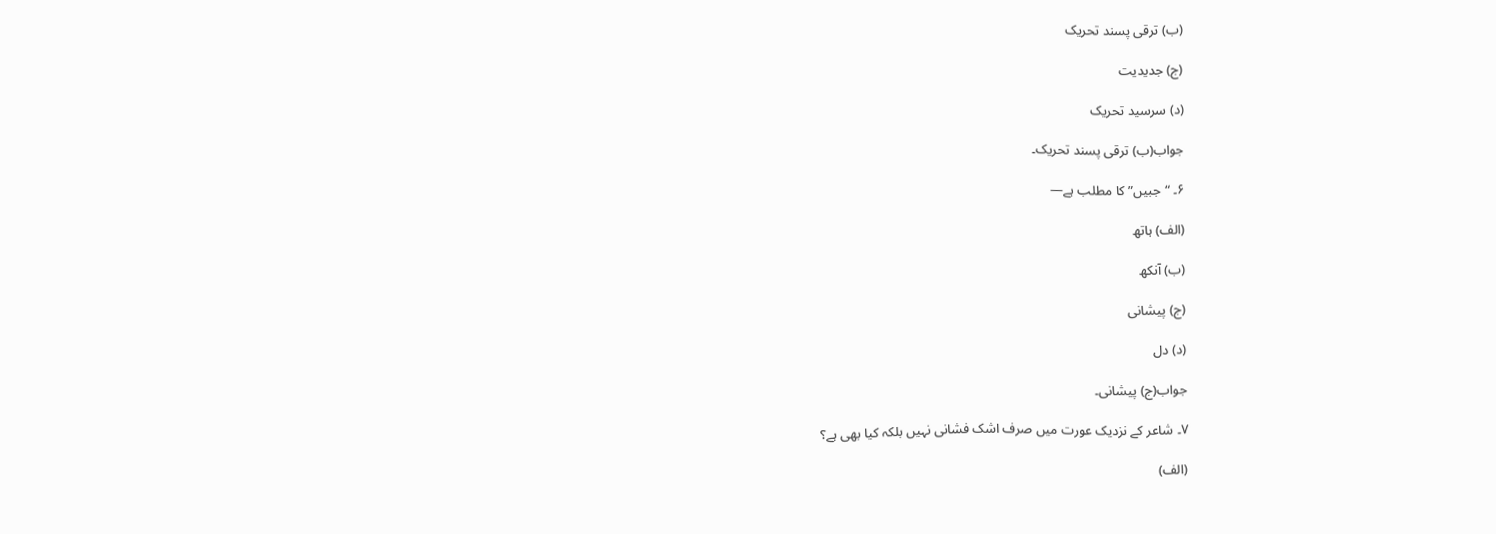(ب) ترقی پسند تحریک

(ج) جدیدیت

(د) سرسید تحریک

جواب(ب) ترقی پسند تحریک۔

۶۔ “جبیں” کا مطلب ہے—

(الف) ہاتھ

(ب) آنکھ

(ج) پیشانی

(د) دل

جواب(ج) پیشانی۔

۷۔ شاعر کے نزدیک عورت میں صرف اشک فشانی نہیں بلکہ کیا بھی ہے؟

(الف)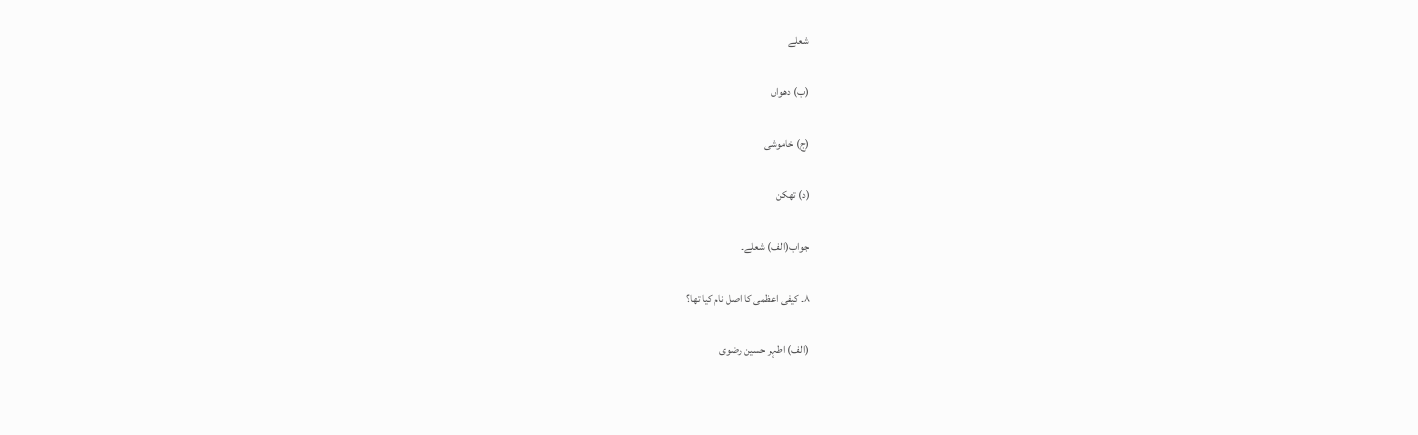شعلے

(ب) دھواں

(ج) خاموشی

(د) تھکن

جواب(الف) شعلے۔

۸۔ کیفی اعظمی کا اصل نام کیا تھا؟

(الف) اطہر حسین رضوی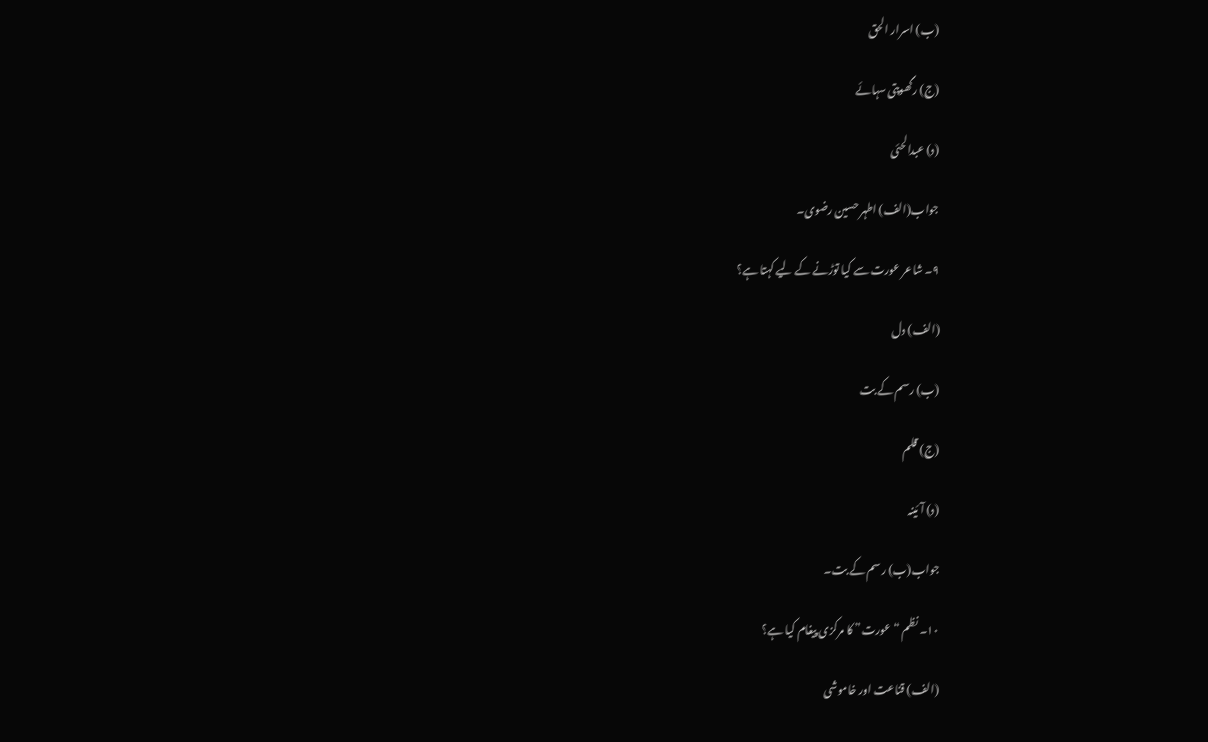(ب) اسرار الحق

(ج) رگھوپتی سہائے

(د) عبدالحئی

جواب(الف) اطہر حسین رضوی۔

۹۔ شاعر عورت سے کیا توڑنے کے لیے کہتا ہے؟

(الف) دل

(ب) رسم کے بت

(ج) قلم

(د) آئینہ

جواب(ب) رسم کے بت۔

۱۰۔ نظم “عورت” کا مرکزی پیغام کیا ہے؟

(الف) قناعت اور خاموشی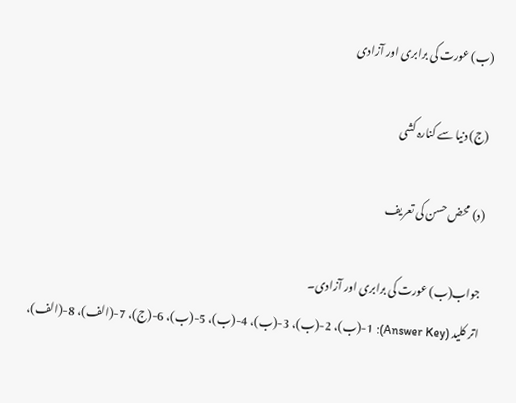(ب) عورت کی برابری اور آزادی

(ج) دنیا سے کنارہ کشی

(د) محض حسن کی تعریف

جواب(ب) عورت کی برابری اور آزادی۔
اتر کلید (Answer Key): 1-(ب)، 2-(ب)، 3-(ب)، 4-(ب)، 5-(ب)، 6-(ج)، 7-(الف)، 8-(الف)،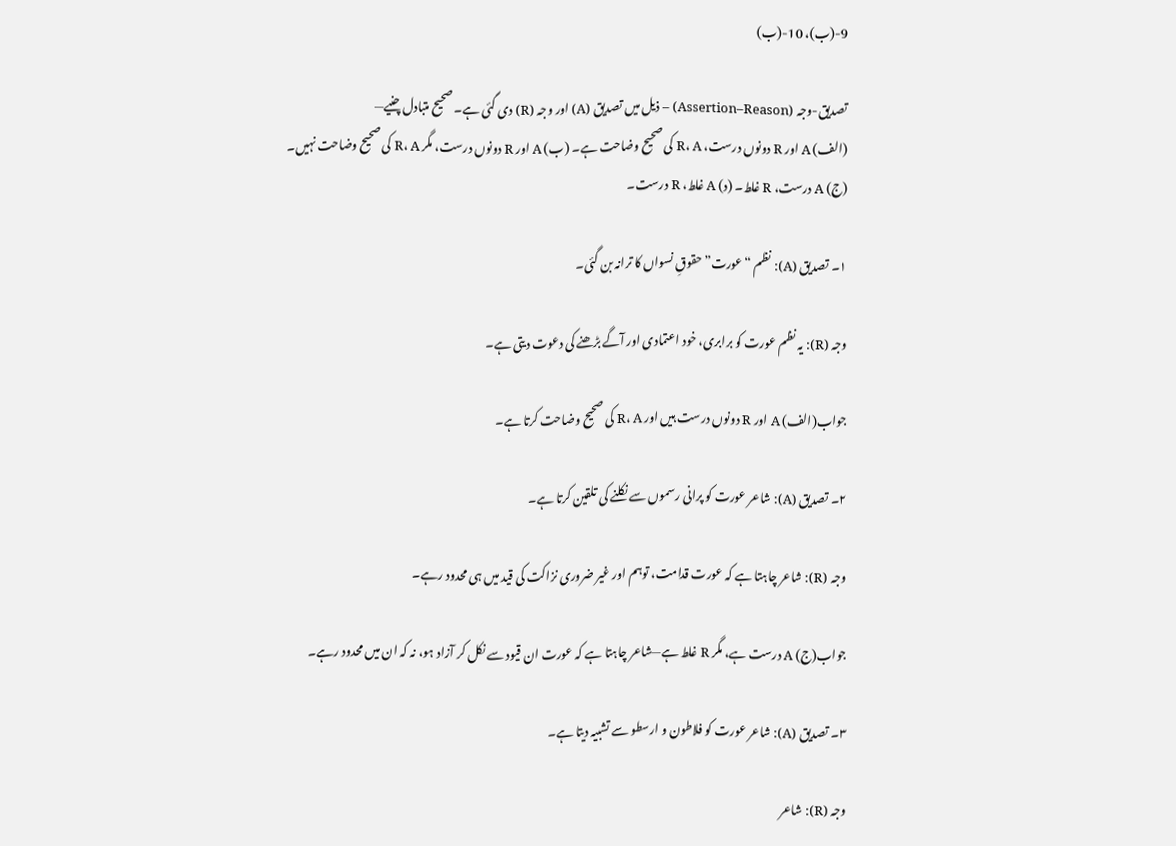9-(ب)، 10-(ب)

تصدیق-وجہ (Assertion–Reason) – ذیل میں تصدیق (A) اور وجہ (R) دی گئی ہے۔ صحیح متبادل چنیے—
(الف) A اور R دونوں درست، R، A کی صحیح وضاحت ہے۔ (ب) A اور R دونوں درست، مگر R، A کی صحیح وضاحت نہیں۔ (ج) A درست، R غلط۔ (د) A غلط، R درست۔

۱۔ تصدیق (A): نظم “عورت” حقوقِ نسواں کا ترانہ بن گئی۔

وجہ (R): یہ نظم عورت کو برابری، خود اعتمادی اور آگے بڑھنے کی دعوت دیتی ہے۔

جواب(الف) A اور R دونوں درست ہیں اور R، A کی صحیح وضاحت کرتا ہے۔

۲۔ تصدیق (A): شاعر عورت کو پرانی رسموں سے نکلنے کی تلقین کرتا ہے۔

وجہ (R): شاعر چاہتا ہے کہ عورت قدامت، توہم اور غیر ضروری نزاکت کی قید میں ہی محدود رہے۔

جواب(ج) A درست ہے، مگر R غلط ہے—شاعر چاہتا ہے کہ عورت ان قیود سے نکل کر آزاد ہو، نہ کہ ان میں محدود رہے۔

۳۔ تصدیق (A): شاعر عورت کو فلاطون و ارسطو سے تشبیہ دیتا ہے۔

وجہ (R): شاعر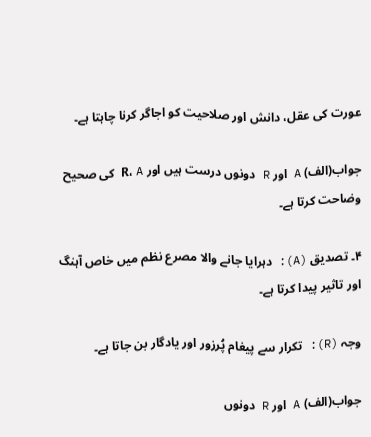عورت کی عقل، دانش اور صلاحیت کو اجاگر کرنا چاہتا ہے۔

جواب(الف) A اور R دونوں درست ہیں اور R، A کی صحیح وضاحت کرتا ہے۔

۴۔ تصدیق (A): دہرایا جانے والا مصرع نظم میں خاص آہنگ اور تاثیر پیدا کرتا ہے۔

وجہ (R): تکرار سے پیغام پُرزور اور یادگار بن جاتا ہے۔

جواب(الف) A اور R دونوں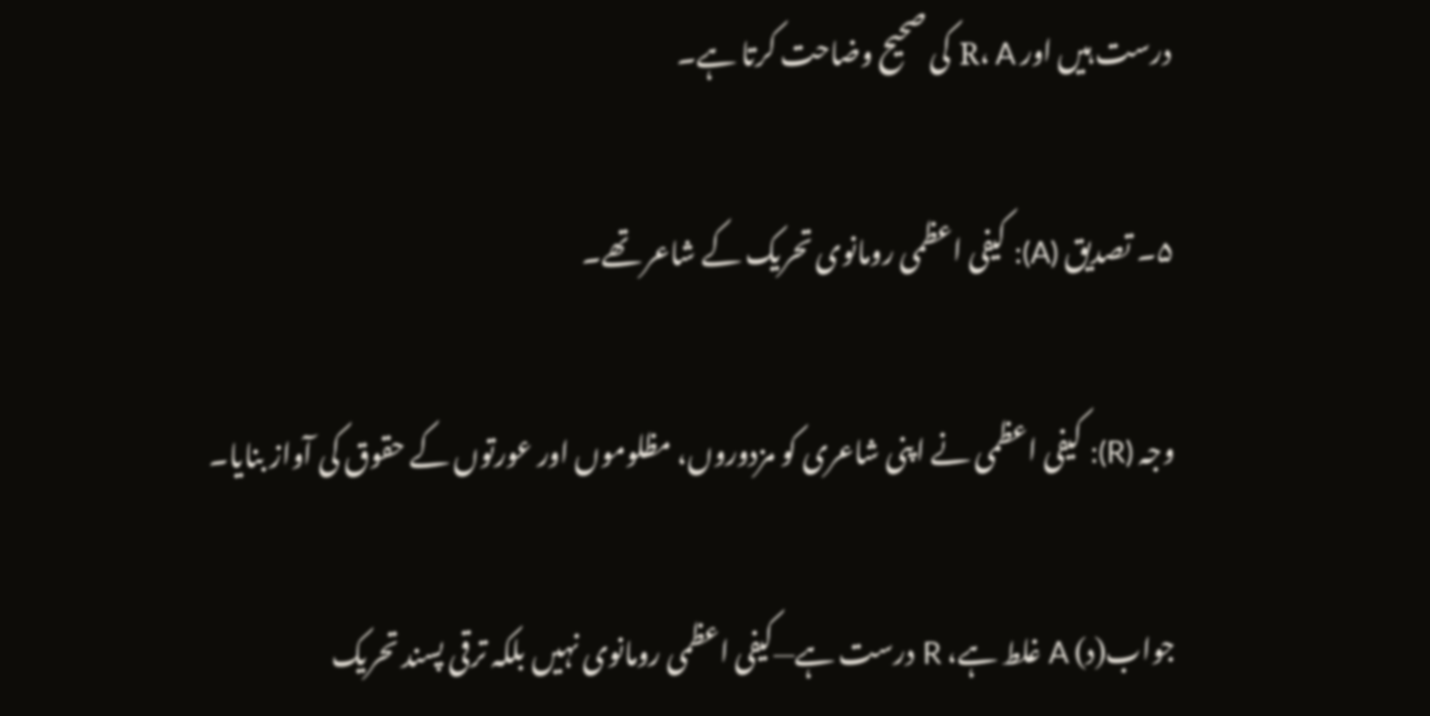درست ہیں اور R، A کی صحیح وضاحت کرتا ہے۔

۵۔ تصدیق (A): کیفی اعظمی رومانوی تحریک کے شاعر تھے۔

وجہ (R): کیفی اعظمی نے اپنی شاعری کو مزدوروں، مظلوموں اور عورتوں کے حقوق کی آواز بنایا۔

جواب(د) A غلط ہے، R درست ہے—کیفی اعظمی رومانوی نہیں بلکہ ترقی پسند تحریک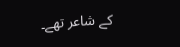کے شاعر تھے۔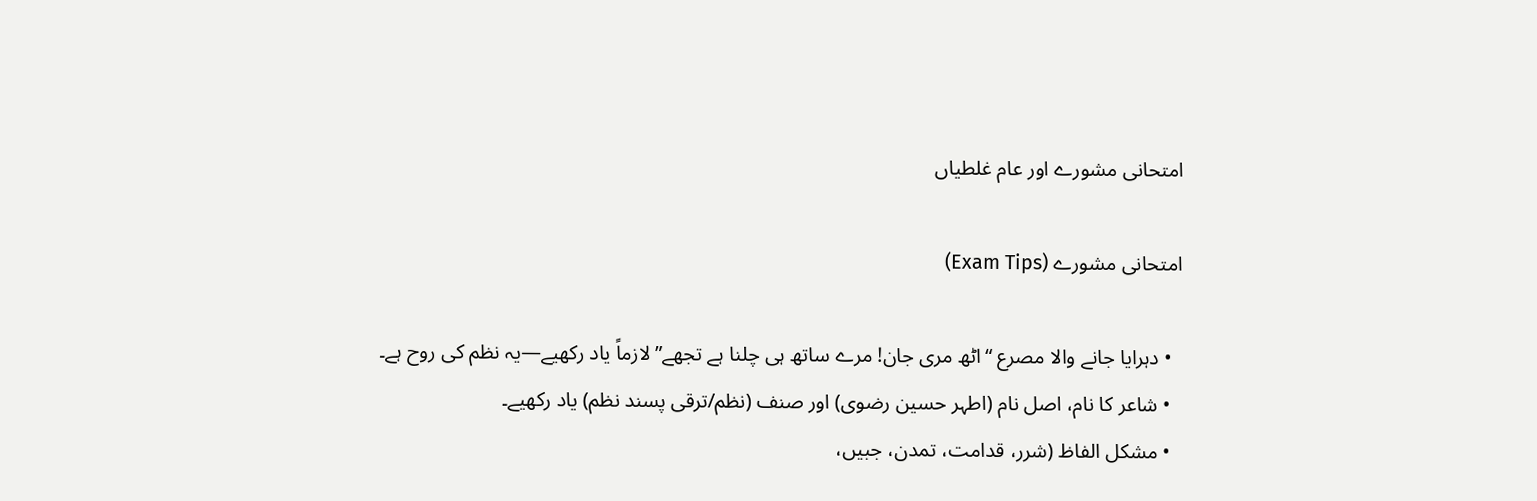امتحانی مشورے اور عام غلطیاں

امتحانی مشورے (Exam Tips)

  • دہرایا جانے والا مصرع “اٹھ مری جان! مرے ساتھ ہی چلنا ہے تجھے” لازماً یاد رکھیے—یہ نظم کی روح ہے۔
  • شاعر کا نام، اصل نام (اطہر حسین رضوی) اور صنف (نظم/ترقی پسند نظم) یاد رکھیے۔
  • مشکل الفاظ (شرر، قدامت، تمدن، جبیں،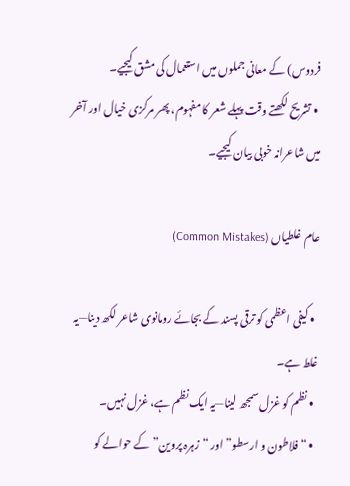فردوس) کے معانی جملوں میں استعمال کی مشق کیجیے۔
  • تشریح لکھتے وقت پہلے شعر کا مفہوم، پھر مرکزی خیال اور آخر میں شاعرانہ خوبی بیان کیجیے۔

عام غلطیاں (Common Mistakes)

  • کیفی اعظمی کو ترقی پسند کے بجائے رومانوی شاعر لکھ دینا—یہ غلط ہے۔
  • نظم کو غزل سمجھ لینا—یہ ایک نظم ہے، غزل نہیں۔
  • “فلاطون و ارسطو” اور “زہرہ پروین” کے حوالے کو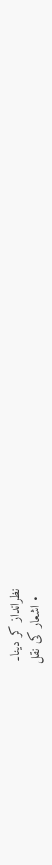نظرانداز کر دینا۔
  • اشعار کی نقل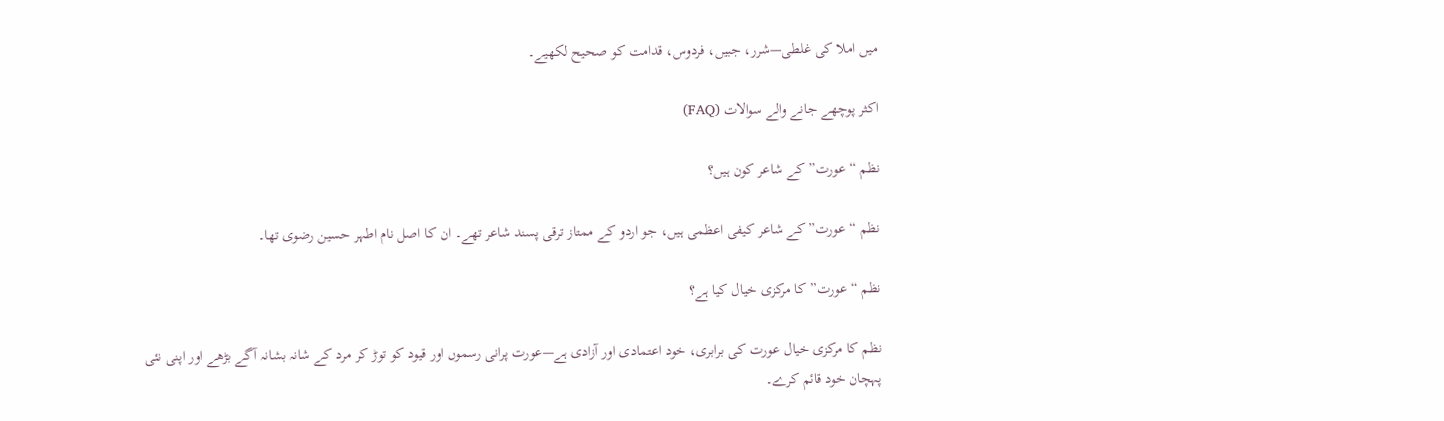میں املا کی غلطی—شرر، جبیں، فردوس، قدامت کو صحیح لکھیے۔

اکثر پوچھے جانے والے سوالات (FAQ)

نظم “عورت” کے شاعر کون ہیں؟

نظم “عورت” کے شاعر کیفی اعظمی ہیں، جو اردو کے ممتاز ترقی پسند شاعر تھے۔ ان کا اصل نام اطہر حسین رضوی تھا۔

نظم “عورت” کا مرکزی خیال کیا ہے؟

نظم کا مرکزی خیال عورت کی برابری، خود اعتمادی اور آزادی ہے—عورت پرانی رسموں اور قیود کو توڑ کر مرد کے شانہ بشانہ آگے بڑھے اور اپنی نئی پہچان خود قائم کرے۔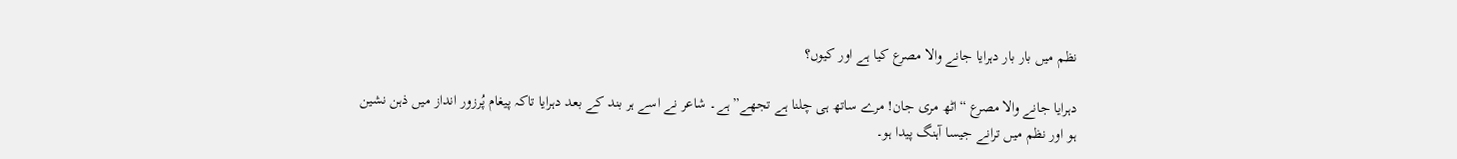نظم میں بار بار دہرایا جانے والا مصرع کیا ہے اور کیوں؟

دہرایا جانے والا مصرع “اٹھ مری جان! مرے ساتھ ہی چلنا ہے تجھے” ہے۔ شاعر نے اسے ہر بند کے بعد دہرایا تاکہ پیغام پُرزور انداز میں ذہن نشین ہو اور نظم میں ترانے جیسا آہنگ پیدا ہو۔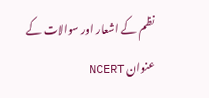نظم کے اشعار اور سوالات کے عنوان NCERT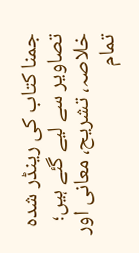جمنا کتاب کی رینڈر شدہ تصاویر سے لیے گئے ہیں؛ خلاصہ، تشریح، معانی اور تمام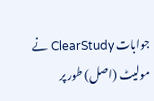جوابات ClearStudy نے مولیٹ (اصل) طور پر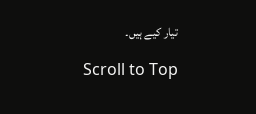تیار کیے ہیں۔

Scroll to Top